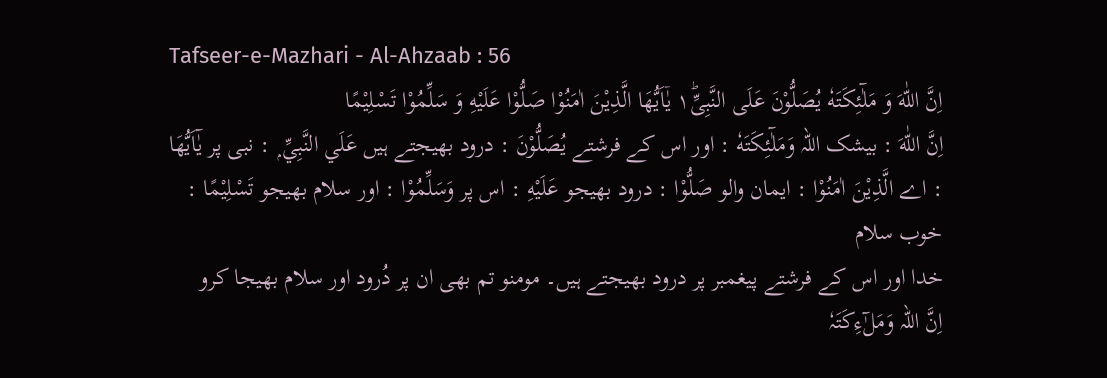Tafseer-e-Mazhari - Al-Ahzaab : 56
اِنَّ اللّٰهَ وَ مَلٰٓئِكَتَهٗ یُصَلُّوْنَ عَلَى النَّبِیِّ١ؕ یٰۤاَیُّهَا الَّذِیْنَ اٰمَنُوْا صَلُّوْا عَلَیْهِ وَ سَلِّمُوْا تَسْلِیْمًا
اِنَّ اللّٰهَ : بیشک اللہ وَمَلٰٓئِكَتَهٗ : اور اس کے فرشتے يُصَلُّوْنَ : درود بھیجتے ہیں عَلَي النَّبِيِّ ۭ : نبی پر يٰٓاَيُّهَا : اے الَّذِيْنَ اٰمَنُوْا : ایمان والو صَلُّوْا : درود بھیجو عَلَيْهِ : اس پر وَسَلِّمُوْا : اور سلام بھیجو تَسْلِيْمًا : خوب سلام
خدا اور اس کے فرشتے پیغمبر پر درود بھیجتے ہیں۔ مومنو تم بھی ان پر دُرود اور سلام بھیجا کرو
اِنَّ اللہ وَمَلٰٓءِکَتَہٗ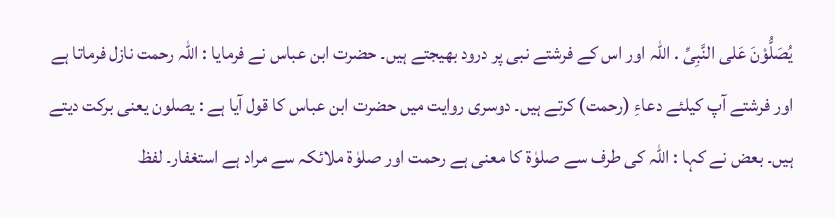یُصَلُّوْنَ عَلی النَّبِیِّ . اللہ اور اس کے فرشتے نبی پر درود بھیجتے ہیں۔ حضرت ابن عباس نے فرمایا : اللہ رحمت نازل فرماتا ہے اور فرشتے آپ کیلئے دعاءِ (رحمت) کرتے ہیں۔ دوسری روایت میں حضرت ابن عباس کا قول آیا ہے : یصلون یعنی برکت دیتے ہیں۔ بعض نے کہا : اللہ کی طرف سے صلوٰۃ کا معنی ہے رحمت اور صلوٰۃ ملائکہ سے مراد ہے استغفار۔ لفظ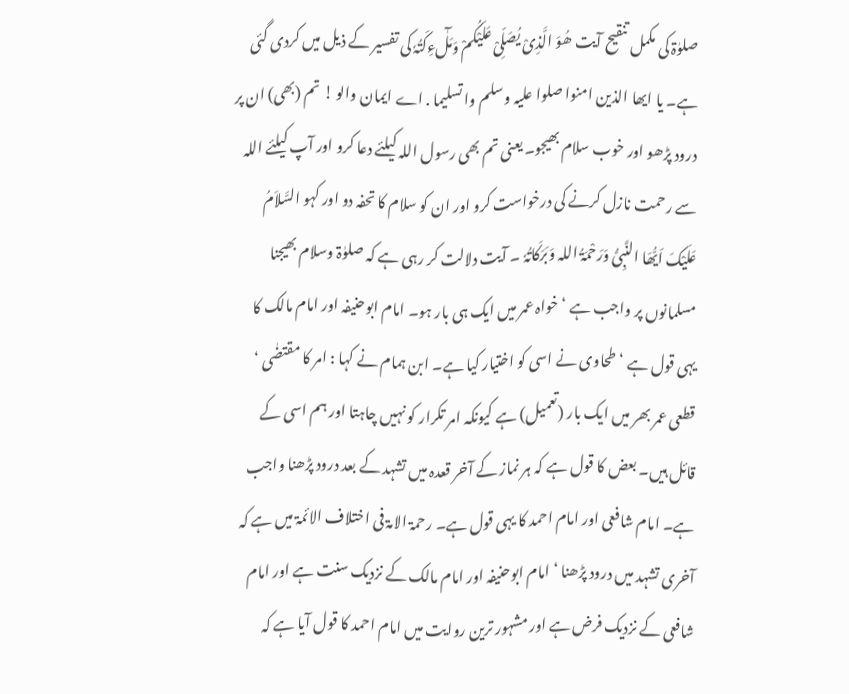صلوٰۃ کی مکمل تنقیح آیت ھُوَ الَّذِیْ یُصَلِّیْ عَلَیْکُمْ وَمَلٰٓءِکَتُہٗ کی تفسیر کے ذیل میں کردی گئی ہے۔ یا ایھا الذین امنوا صلوا علیہ وسلم وا تسلیما . اے ایمان والو ! تم (بھی) ان پر درود پڑھو اور خوب سلام بھیجو۔ یعنی تم بھی رسول اللہ کیلئے دعا کرو اور آپ کیلئے اللہ سے رحمت نازل کرنے کی درخواست کرو اور ان کو سلام کا تحفہ دو اور کہو السَّلاَمُ عَلَیْکَ اَیُّھَا النَّبِیُّ وَرَحْمَۃُ اللہ وَبَرَکَاتُہٗ ۔ آیت دلالت کر رہی ہے کہ صلوٰۃ وسلام بھیجنا مسلمانوں پر واجب ہے ‘ خواہ عمر میں ایک ہی بار ہو۔ امام ابوحنیفہ اور امام مالک کا یہی قول ہے ‘ طحاوی نے اسی کو اختیار کیا ہے۔ ابن ہمام نے کہا : امر کا مقتضٰی ‘ قطعی عمر بھر میں ایک بار (تعمیل) ہے کیونکہ امر تکرار کو نہیں چاہتا اور ہم اسی کے قائل ہیں۔ بعض کا قول ہے کہ ہر نماز کے آخر قعدہ میں تشہد کے بعد درود پڑھنا واجب ہے۔ امام شافعی اور امام احمد کا یہی قول ہے۔ رحمۃ الامۃ فی اختلاف الائمۃ میں ہے کہ آخری تشہد میں درود پڑھنا ‘ امام ابوحنیفہ اور امام مالک کے نزدیک سنت ہے اور امام شافعی کے نزدیک فرض ہے اور مشہور ترین روایت میں امام احمد کا قول آیا ہے کہ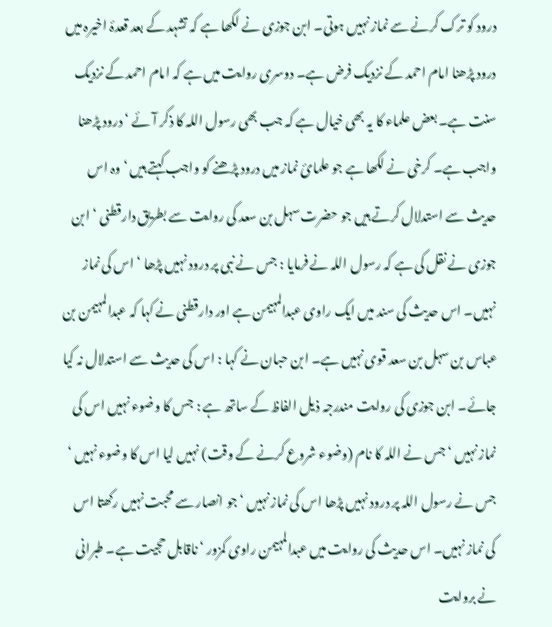درود کو ترک کرنے سے نماز نہیں ہوتی۔ ابن جوزی نے لکھا ہے کہ تشہد کے بعد قعدۂ اخیرہ میں درود پڑھنا امام احمد کے نزدیک فرض ہے۔ دوسری روایت میں ہے کہ امام احمد کے نزدیک سنت ہے۔ بعض علماء کا یہ بھی خیال ہے کہ جب بھی رسول اللہ کا ذکر آئے ‘ درود پڑھنا واجب ہے۔ کرخی نے لکھا ہے جو علمائ نماز میں درود پڑھنے کو واجب کہتے ہیں ‘ وہ اس حدیث سے استدلال کرتے ہیں جو حضرت سہل بن سعد کی روایت سے بطریق دارقطنی ‘ ابن جوزی نے نقل کی ہے کہ رسول اللہ نے فرمایا : جس نے نبی پر درود نہیں پڑھا ‘ اس کی نماز نہیں۔ اس حدیث کی سند میں ایک راوی عبدالمہیمن ہے اور دارقطنی نے کہا کہ عبدالمہیمن بن عباس بن سہل بن سعد قوی نہیں ہے۔ ابن حبان نے کہا : اس کی حدیث سے استدلال نہ کیا جائے۔ ابن جوزی کی روایت مندرجہ ذیل الفاظ کے ساتھ ہے : جس کا وضوء نہیں اس کی نماز نہیں ‘ جس نے اللہ کا نام (وضوء شروع کرنے کے وقت) نہیں لیا اس کا وضوء نہیں ‘ جس نے رسول اللہ پر درود نہیں پڑھا اس کی نماز نہیں ‘ جو انصار سے محبت نہیں رکھتا اس کی نماز نہیں۔ اس حدیث کی روایت میں عبدالمہیمن راوی کمزور ‘ ناقابل حجیت ہے۔ طبرانی نے بروایت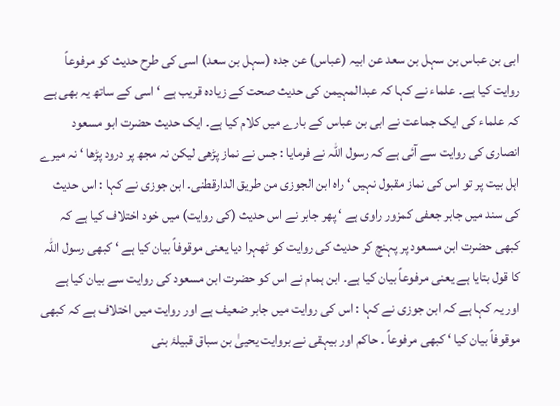ابی بن عباس بن سہل بن سعد عن ابیہ (عباس) عن جدہ (سہل بن سعد) اسی کی طرح حدیث کو مرفوعاً روایت کیا ہے۔ علماء نے کہا کہ عبدالمہیمن کی حدیث صحت کے زیادہ قریب ہے ‘ اسی کے ساتھ یہ بھی ہے کہ علماء کی ایک جماعت نے ابی بن عباس کے بارے میں کلام کیا ہے۔ ایک حدیث حضرت ابو مسعود انصاری کی روایت سے آئی ہے کہ رسول اللہ نے فرمایا : جس نے نماز پڑھی لیکن نہ مجھ پر درود پڑھا ‘ نہ میرے اہل بیت پر تو اس کی نماز مقبول نہیں ‘ راہ ابن الجوزی من طریق الدارقطنی۔ ابن جوزی نے کہا : اس حدیث کی سند میں جابر جعفی کمزور راوی ہے ‘ پھر جابر نے اس حدیث (کی روایت) میں خود اختلاف کیا ہے کہ کبھی حضرت ابن مسعود پر پہنچ کر حدیث کی روایت کو ٹھہرا دیا یعنی موقوفاً بیان کیا ہے ‘ کبھی رسول اللہ کا قول بتایا ہے یعنی مرفوعاً بیان کیا ہے۔ ابن ہمام نے اس کو حضرت ابن مسعود کی روایت سے بیان کیا ہے اور یہ کہا ہے کہ ابن جوزی نے کہا : اس کی روایت میں جابر ضعیف ہے اور روایت میں اختلاف ہے کہ کبھی موقوفاً بیان کیا ‘ کبھی مرفوعاً ۔ حاکم اور بیہقی نے بروایت یحییٰ بن سباق قبیلۂ بنی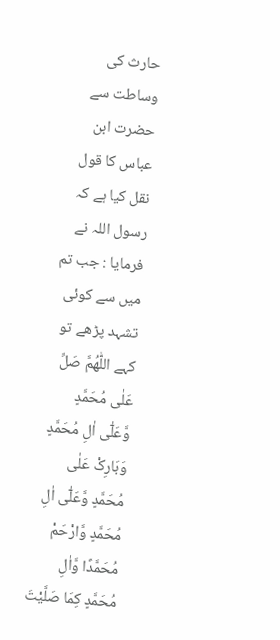حارث کی وساطت سے حضرت ابن عباس کا قول نقل کیا ہے کہ رسول اللہ نے فرمایا : جب تم میں سے کوئی تشہد پڑھے تو کہے اللّٰھُمَّ صَلِّ عَلٰی مُحَمَّدٍ وَّعَلٰٓی اٰلِ مُحَمَّدٍ وَبَارِکْ عَلٰی مُحَمَّدٍ وَّعَلٰٓی اٰلِ مُحَمَّدٍ وَّارْحَمْ مُحَمَّدًا وَّاٰلِ مُحَمَّدٍ کِمَا صَلَّیْتَ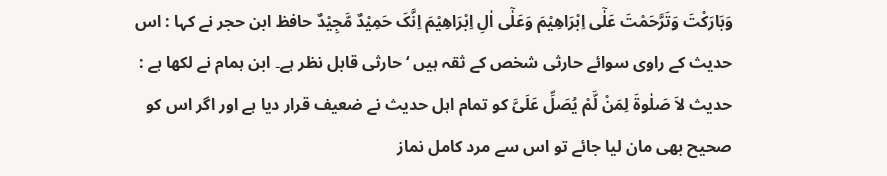وَبَارَکْتَ وَتَرَّحَمْتَ عَلٰٓی اِبْرَاھِیْمَ وَعَلٰٓی اٰلِ اِبْرَاھِیْمَ اِنَّکَ حَمِیْدٌ مَّجِیْدٌ حافظ ابن حجر نے کہا : اس حدیث کے راوی سوائے حارثی شخص کے ثقہ ہیں ‘ حارثی قابل نظر ہے۔ ابن ہمام نے لکھا ہے : حدیث لاَ صَلٰوۃَ لِمَنْ لَّمْ یُصَلِّ عَلَیَّ کو تمام اہل حدیث نے ضعیف قرار دیا ہے اور اگر اس کو صحیح بھی مان لیا جائے تو اس سے مرد کامل نماز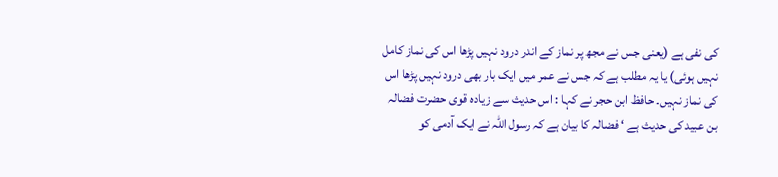کی نفی ہے (یعنی جس نے مجھ پر نماز کے اندر درود نہیں پڑھا اس کی نماز کامل نہیں ہوئی) یا یہ مطلب ہے کہ جس نے عمر میں ایک بار بھی درود نہیں پڑھا اس کی نماز نہیں۔ حافظ ابن حجر نے کہا : اس حدیث سے زیادہ قوی حضرت فضالہ بن عبید کی حدیث ہے ‘ فضالہ کا بیان ہے کہ رسول اللہ نے ایک آدمی کو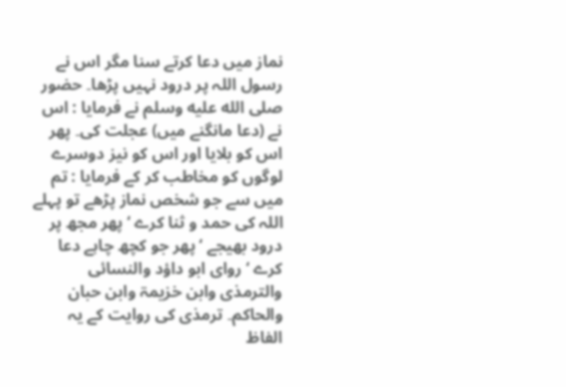نماز میں دعا کرتے سنا مگر اس نے رسول اللہ پر درود نہیں پڑھا۔ حضور صلى الله عليه وسلم نے فرمایا : اس نے (دعا مانگنے میں) عجلت کی۔ پھر اس کو بلایا اور اس کو نیز دوسرے لوگوں کو مخاطب کر کے فرمایا : تم میں سے جو شخص نماز پڑھے تو پہلے اللہ کی حمد و ثنا کرے ‘ پھر مجھ پر درود بھیجے ‘ پھر جو کچھ چاہے دعا کرے ‘ روای ابو داؤد والنسائی والترمذی وابن خزیمۃ وابن حبان والحاکم۔ ترمذی کی روایت کے یہ الفاظ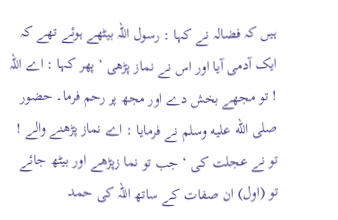ہیں کہ فضالہ نے کہا : رسول اللہ بیٹھے ہوئے تھے کہ ایک آدمی آیا اور اس نے نماز پڑھی ‘ پھر کہا : اے اللہ ! تو مجھے بخش دے اور مجھ پر رحم فرما۔ حضور صلى الله عليه وسلم نے فرمایا : اے نماز پڑھنے والے ! تو نے عجلت کی ‘ جب تو نما زپڑھے اور بیٹھ جائے تو (اول) ان صفات کے ساتھ اللہ کی حمد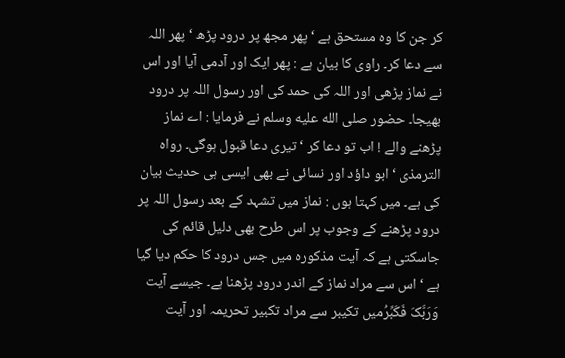کر جن کا وہ مستحق ہے ‘ پھر مجھ پر درود پڑھ ‘ پھر اللہ سے دعا کر۔ راوی کا بیان ہے : پھر ایک اور آدمی آیا اور اس نے نماز پڑھی اور اللہ کی حمد کی اور رسول اللہ پر درود بھیجا۔ حضور صلى الله عليه وسلم نے فرمایا : اے نماز پڑھنے والے ! اب تو دعا کر ‘ تیری دعا قبول ہوگی۔ رواہ الترمذی ‘ ابو داؤد اور نسائی نے بھی ایسی ہی حدیث بیان کی ہے۔ میں کہتا ہوں : نماز میں تشہد کے بعد رسول اللہ پر درود پڑھنے کے وجوب پر اس طرح بھی دلیل قائم کی جاسکتی ہے کہ آیت مذکورہ میں جس درود کا حکم دیا گیا ہے ‘ اس سے مراد نماز کے اندر درود پڑھنا ہے۔ جیسے آیت وَرَبَّکَ فَکَبِّرُمیں تکیبر سے مراد تکبیر تحریمہ اور آیت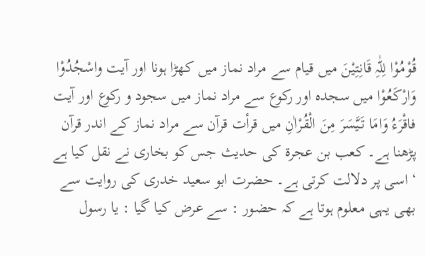قُوْمُوْا لِلّٰہِ قَانِتِیْنَ میں قیام سے مراد نماز میں کھڑا ہونا اور آیت واسْجُدُوْا وَارْکَعُوْا میں سجدہ اور رکوع سے مراد نماز میں سجود و رکوع اور آیت فاقْرَءُ وَامَا تَیَّسَرَ مِنَ الْقُرْاٰنِ میں قرأت قرآن سے مراد نماز کے اندر قرآن پڑھنا ہے۔ کعب بن عجرۃ کی حدیث جس کو بخاری نے نقل کیا ہے ‘ اسی پر دلالت کرتی ہے۔ حضرت ابو سعید خدری کی روایت سے بھی یہی معلوم ہوتا ہے کہ حضور : سے عرض کیا گیا : یا رسول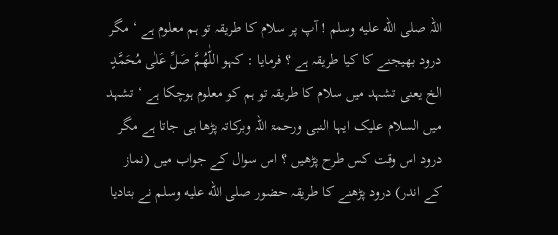اللہ صلى الله عليه وسلم ! آپ پر سلام کا طریقہ تو ہم معلوم ہے ‘ مگر درود بھیجنے کا کیا طریقہ ہے ؟ فرمایا : کہو اللّٰھُمَّ صَلِّ عَلٰی مُحَمَّدٍ الخ یعنی تشہد میں سلام کا طریقہ تو ہم کو معلوم ہوچکا ہے ‘ تشہد میں السلام علیک ایہا النبی ورحمۃ اللہ وبرکاتہ پڑھا ہی جاتا ہے مگر درود اس وقت کس طرح پڑھیں ؟ اس سوال کے جواب میں (نماز کے اندر) درود پڑھنے کا طریقہ حضور صلى الله عليه وسلم نے بتادیا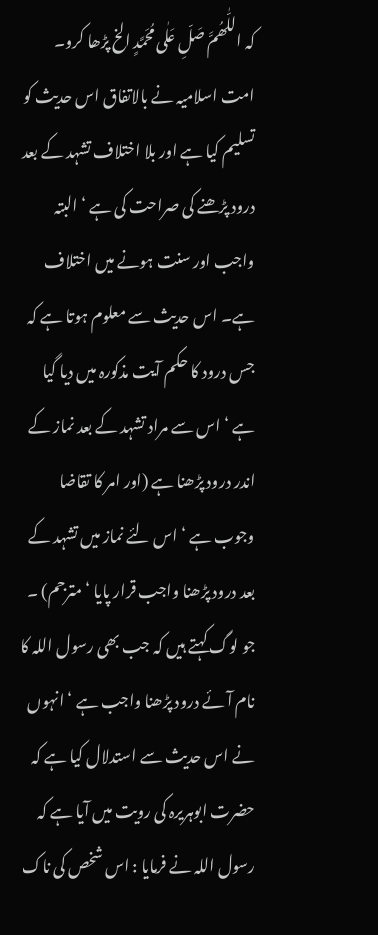کہ اللّٰھُمَّ صَلِّ عَلٰی مُحَمَّدٍ الخ پڑھا کرو۔ امت اسلامیہ نے بالاتفاق اس حدیث کو تسلیم کیا ہے اور بلا اختلاف تشہد کے بعد درود پڑھنے کی صراحت کی ہے ‘ البتہ واجب اور سنت ہونے میں اختلاف ہے۔ اس حدیث سے معلوم ہوتا ہے کہ جس درود کا حکم آیت مذکورہ میں دیا گیا ہے ‘ اس سے مراد تشہد کے بعد نماز کے اندر درود پڑھنا ہے (اور امر کا تقاضا وجوب ہے ‘ اس لئے نماز میں تشہد کے بعد درود پڑھنا واجب قرار پایا ‘ مترجم) ۔ جو لوگ کہتے ہیں کہ جب بھی رسول اللہ کا نام آئے درود پڑھنا واجب ہے ‘ انہوں نے اس حدیث سے استدلال کیا ہے کہ حضرت ابوہریرہ کی رویت میں آیا ہے کہ رسول اللہ نے فرمایا : اس شخص کی ناک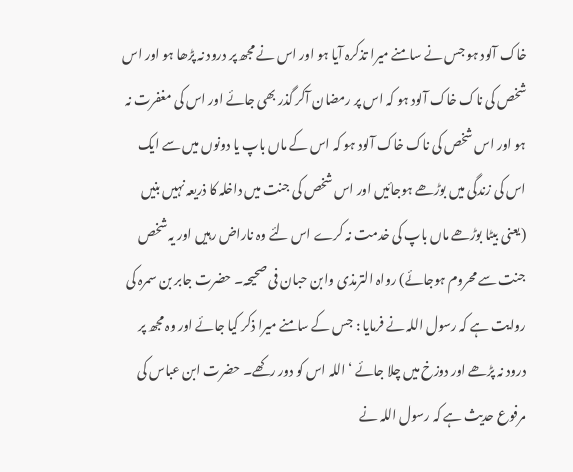خاک آلود ہو جس نے سامنے میرا تذکرہ آیا ہو اور اس نے مجھ پر درود نہ پڑھا ہو اور اس شخص کی ناک خاک آلود ہو کہ اس پر رمضان آکر گذر بھی جائے اور اس کی مغفرت نہ ہو اور اس شخص کی ناک خاک آلود ہو کہ اس کے ماں باپ یا دونوں میں سے ایک اس کی زندگی میں بوڑھے ہوجائیں اور اس شخص کی جنت میں داخلہ کا ذریعہ نہیں بنیں (یعنی بیٹا بوڑھے ماں باپ کی خدمت نہ کرے اس لئے وہ ناراض رہیں اور یہ شخص جنت سے محروم ہوجائے) رواہ الترمذی وابن حبان فی صحیحہ۔ حضرت جابر بن سمرہ کی روایت ہے کہ رسول اللہ نے فرمایا : جس کے سامنے میرا ذکر کیا جائے اور وہ مجھ پر درود نہ پڑھے اور دوزخ میں چلا جائے ‘ اللہ اس کو دور رکھے۔ حضرت ابن عباس کی مرفوع حدیث ہے کہ رسول اللہ نے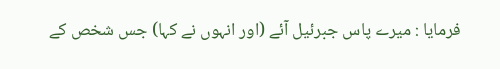فرمایا : میرے پاس جبرئیل آئے (اور انہوں نے کہا) جس شخص کے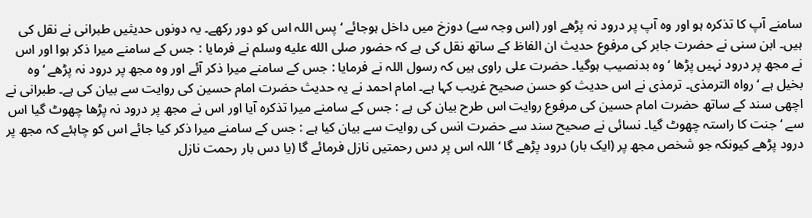سامنے آپ کا تذکرہ ہو اور وہ آپ پر درود نہ پڑھے اور (اس وجہ سے) دوزخ میں داخل ہوجائے ‘ پس اللہ اس کو دور رکھے۔ یہ دونوں حدیثیں طبرانی نے نقل کی ہیں۔ ابن سنی نے حضرت جابر کی مرفوع حدیث ان الفاظ کے ساتھ نقل کی ہے کہ حضور صلى الله عليه وسلم نے فرمایا : جس کے سامنے میرا ذکر ہوا اور اس نے مجھ پر درود نہیں پڑھا ‘ وہ بدنصیب ہوگیا۔ حضرت علی راوی ہیں کہ رسول اللہ نے فرمایا : جس کے سامنے میرا ذکر آئے اور وہ مجھ پر درود نہ پڑھے ‘ وہ بخیل ہے ‘ رواہ الترمذی۔ ترمذی نے اس حدیث کو حسن صحیح غریب کہا ہے۔ امام احمد نے یہ حدیث حضرت امام حسین کی روایت سے بیان کی ہے۔ طبرانی نے اچھی سند کے ساتھ حضرت امام حسین کی مرفوع روایت اس طرح بیان کی ہے : جس کے سامنے میرا تذکرہ آیا اور اس نے مجھ پر درود نہ پڑھا چھوٹ گیا اس سے ‘ جنت کا راستہ چھوٹ گیا۔ نسائی نے صحیح سند سے حضرت انس کی روایت سے بیان کیا ہے : جس کے سامنے میرا ذکر کیا جائے اس کو چاہئے کہ مجھ پر درود پڑھے کیونکہ جو شخص مجھ پر (ایک بار) درود پڑھے گا ‘ اللہ اس پر دس رحمتیں نازل فرمائے گا (یا دس بار رحمت نازل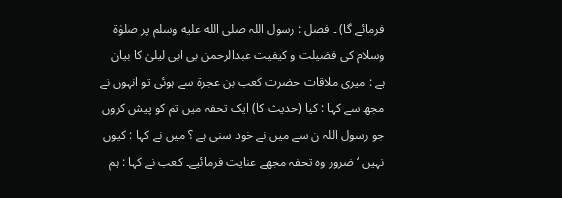فرمائے گا) ۔ فصل : رسول اللہ صلى الله عليه وسلم پر صلوٰۃ وسلام کی فضیلت و کیفیت عبدالرحمن بی ابی لیلیٰ کا بیان ہے : میری ملاقات حضرت کعب بن عجرۃ سے ہوئی تو انہوں نے مجھ سے کہا : کیا (حدیث کا) ایک تحفہ میں تم کو پیش کروں جو رسول اللہ ن سے میں نے خود سنی ہے ؟ میں نے کہا : کیوں نہیں ‘ ضرور وہ تحفہ مجھے عنایت فرمائیے۔ کعب نے کہا : ہم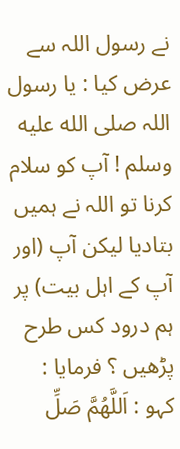نے رسول اللہ سے عرض کیا : یا رسول اللہ صلى الله عليه وسلم ! آپ کو سلام کرنا تو اللہ نے ہمیں بتادیا لیکن آپ (اور آپ کے اہل بیت) پر ہم درود کس طرح پڑھیں ؟ فرمایا : کہو : اَللَّھُمَّ صَلِّ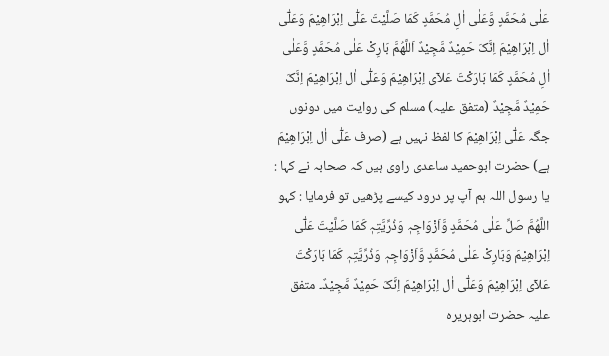عَلٰی مُحَمَّدٍ وَّعَلٰی اٰلِ مُحَمَّدٍ کَمَا صَلَّیْتَ عَلٰٓی اِبْرَاھِیْمَ وَعَلٰٓی اٰل اِبْرَاھِیْمَ اِنَّکَ حَمِیْدٌ مَّجِیْدٌ اَللَّھُمَّ بَارِکْ عَلٰی مُحَمَّدٍ وَّعَلٰی اٰلِ مُحَمَّدٍ کَمَا بَارَکْتَ عَلآی اِبْرَاھِیْمَ وَعَلٰٓی اٰل اِبْرَاھِیْمَ اِنَّکَ حَمِیْدٌ مَّجِیْدٌ (متفق علیہ) مسلم کی روایت میں دونوں جگہ عَلٰٓی اِبْرَاھِیْمَ کا لفظ نہیں ہے (صرف عَلٰٓی اٰل اِبْرَاھِیْمَ ہے) حضرت ابوحمید ساعدی راوی ہیں کہ صحابہ نے کہا : یا رسول اللہ ہم آپ پر درود کیسے پڑھیں تو فرمایا : کہو اللَّھُمَّ صَلِّ عَلٰی مُحَمَّدٍ وَّاَزْوَاجِہٖ وَذُرِّیَّتِہٖ کَمَا صَلَّیْتَ عَلٰٓی اِبْرَاھِیْمَ وَبَارِکْ عَلٰی مُحَمَّدٍ وَّاَزْوَاجِہٖ وَذُرِّیَّتِہٖ کَمَا بَارَکْتَ عَلآی اِبْرَاھِیْمَ وَعَلٰٓی اٰل اِبْرَاھِیْمَ اِنَّکَ حَمِیْدٌ مَّجِیْدٌ۔ متفق علیہ حضرت ابوہریرہ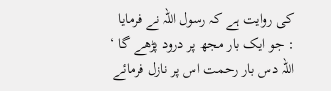کی روایت ہے کہ رسول اللہ نے فرمایا : جو ایک بار مجھ پر درود پڑھے گا ‘ اللہ دس بار رحمت اس پر نازل فرمائے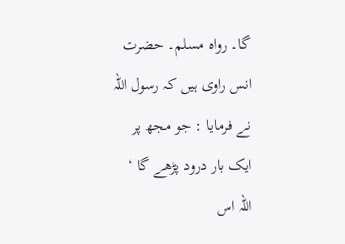گا۔ رواہ مسلم۔ حضرت انس راوی ہیں کہ رسول اللہ نے فرمایا : جو مجھ پر ایک بار درود پڑھے گا ‘ اللہ اس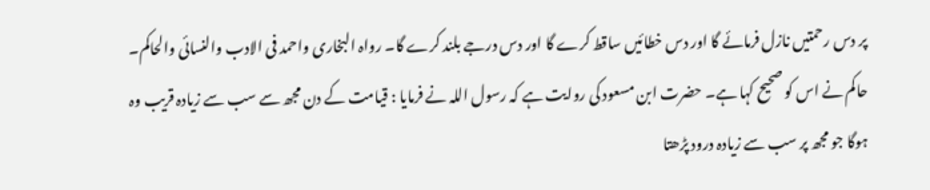پر دس رحمتیں نازل فرمائے گا اور دس خطائیں ساقط کرے گا اور دس درجے بلند کرے گا۔ رواہ البخاری واحمد فی الادب والنسائی والحاکم۔ حاکم نے اس کو صحیح کہا ہے۔ حضرت ابن مسعود کی روایت ہے کہ رسول اللہ نے فرمایا : قیامت کے دن مجھ سے سب سے زیادہ قریب وہ ہوگا جو مجھ پر سب سے زیادہ درود پڑھتا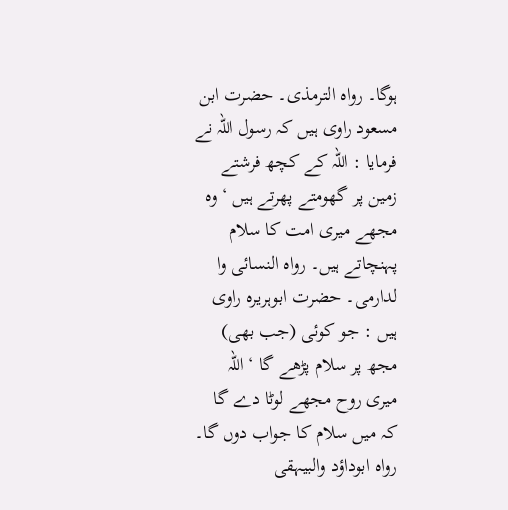ہوگا۔ رواہ الترمذی۔ حضرت ابن مسعود راوی ہیں کہ رسول اللہ نے فرمایا : اللہ کے کچھ فرشتے زمین پر گھومتے پھرتے ہیں ‘ وہ مجھے میری امت کا سلام پہنچاتے ہیں۔ رواہ النسائی وا لدارمی۔ حضرت ابوہریرہ راوی ہیں : جو کوئی (جب بھی) مجھ پر سلام پڑھے گا ‘ اللہ میری روح مجھے لوٹا دے گا کہ میں سلام کا جواب دوں گا۔ رواہ ابوداؤد والبیہقی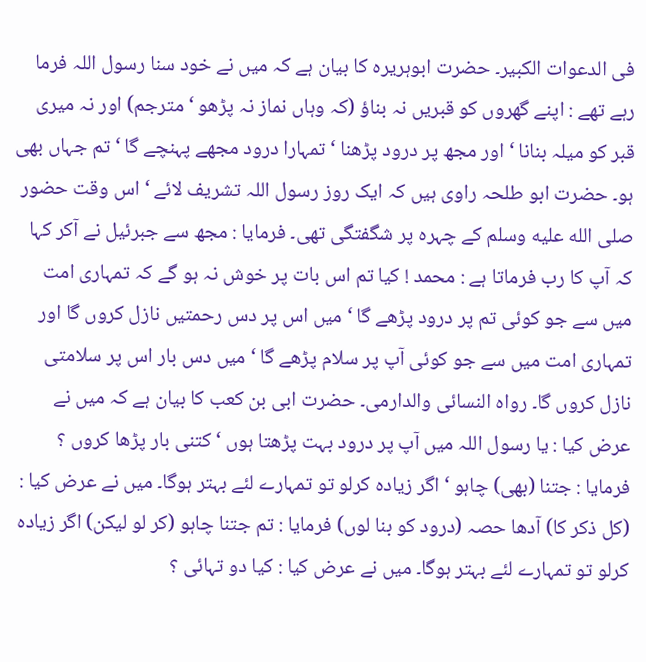فی الدعوات الکبیر۔ حضرت ابوہریرہ کا بیان ہے کہ میں نے خود سنا رسول اللہ فرما رہے تھے : اپنے گھروں کو قبریں نہ بناؤ (کہ وہاں نماز نہ پڑھو ‘ مترجم) اور نہ میری قبر کو میلہ بنانا ‘ اور مجھ پر درود پڑھنا ‘ تمہارا درود مجھے پہنچے گا ‘ تم جہاں بھی ہو۔ حضرت ابو طلحہ راوی ہیں کہ ایک روز رسول اللہ تشریف لائے ‘ اس وقت حضور صلى الله عليه وسلم کے چہرہ پر شگفتگی تھی۔ فرمایا : مجھ سے جبرئیل نے آکر کہا کہ آپ کا رب فرماتا ہے : محمد ! کیا تم اس بات پر خوش نہ ہو گے کہ تمہاری امت میں سے جو کوئی تم پر درود پڑھے گا ‘ میں اس پر دس رحمتیں نازل کروں گا اور تمہاری امت میں سے جو کوئی آپ پر سلام پڑھے گا ‘ میں دس بار اس پر سلامتی نازل کروں گا۔ رواہ النسائی والدارمی۔ حضرت ابی بن کعب کا بیان ہے کہ میں نے عرض کیا : یا رسول اللہ میں آپ پر درود بہت پڑھتا ہوں ‘ کتنی بار پڑھا کروں ؟ فرمایا : جتنا (بھی) چاہو ‘ اگر زیادہ کرلو تو تمہارے لئے بہتر ہوگا۔ میں نے عرض کیا : (کل ذکر کا) آدھا حصہ (درود کو بنا لوں) فرمایا : تم جتنا چاہو (کر لو لیکن) اگر زیادہ کرلو تو تمہارے لئے بہتر ہوگا۔ میں نے عرض کیا : کیا دو تہائی ؟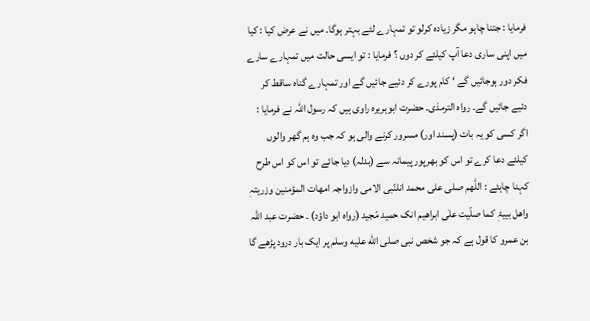فرمایا : جتنا چاہو مگر زیادہ کرلو تو تمہارے لئے بہتر ہوگا۔ میں نے عرض کیا : کیا میں اپنی ساری دعا آپ کیلئے کر دوں ؟ فرمایا : تو ایسی حالت میں تمہارے سارے فکر دور ہوجائیں گے ‘ کام پورے کر دئیے جائیں گے اور تمہارے گناہ ساقط کر دئیے جائیں گے۔ رواہ الترمذی۔ حضرت ابوہریرہ راوی ہیں کہ رسول اللہ نے فرمایا : اگر کسی کو یہ بات (پسند اور) مسرور کرنے والی ہو کہ جب وہ ہم گھر والوں کیلئے دعا کرے تو اس کو بھرپور پیمانہ سے (بدلہ) دیا جائے تو اس کو اس طرح کہنا چاہئے : اللّٰھم صلی علی محمد انلنّبی الامی وازواجہ امھات المؤمنین وزریتہٖ واھل بییۃٖ کما صلّیت علٰی ابراھیم انک حمید مّجید (رواہ ابو داؤد) ۔ حضرت عبد اللہ بن عمرو کا قول ہے کہ جو شخص نبی صلى الله عليه وسلم پر ایک بار درود پڑھے گا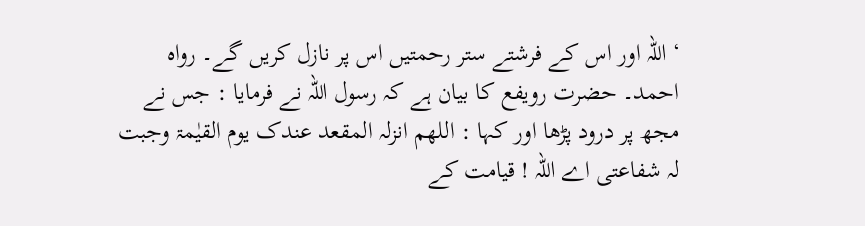‘ اللہ اور اس کے فرشتے ستر رحمتیں اس پر نازل کریں گے۔ رواہ احمد۔ حضرت رویفع کا بیان ہے کہ رسول اللہ نے فرمایا : جس نے مجھ پر درود پڑھا اور کہا : اللھم انزلہ المقعد عندک یوم القیٰمۃ وجبت لہ شفاعتی اے اللہ ! قیامت کے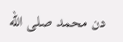دن محمد صلى الله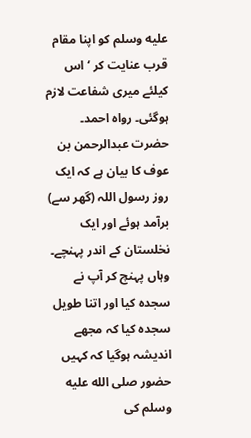عليه وسلم کو اپنا مقام قرب عنایت کر ‘ اس کیلئے میری شفاعت لازم ہوگئی۔ رواہ احمد۔ حضرت عبدالرحمن بن عوف کا بیان ہے کہ ایک روز رسول اللہ (گھر سے) برآمد ہوئے اور ایک نخلستان کے اندر پہنچے۔ وہاں پہنچ کر آپ نے سجدہ کیا اور اتنا طویل سجدہ کیا کہ مجھے اندیشہ ہوگیا کہ کہیں حضور صلى الله عليه وسلم کی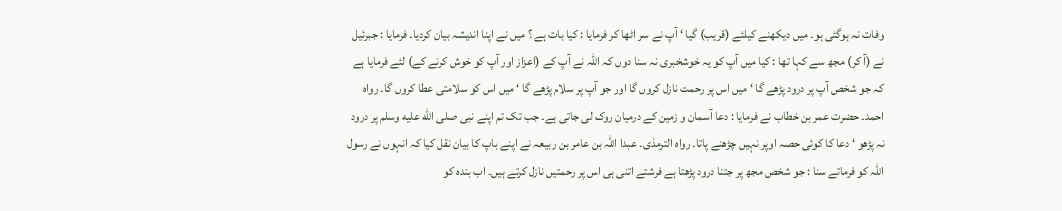وفات نہ ہوگئی ہو۔ میں دیکھنے کیلئے (قریب) گیا ‘ آپ نے سر اٹھا کر فرمایا : کیا بات ہے ؟ میں نے اپنا اندیشہ بیان کردیا۔ فرمایا : جبرئیل نے (آ کر) مجھ سے کہا تھا : کیا میں آپ کو یہ خوشخبری نہ سنا دوں کہ اللہ نے آپ کے (اعزاز اور آپ کو خوش کرنے کے) لئے فرمایا ہے کہ جو شخص آپ پر درود پڑھے گا ‘ میں اس پر رحمت نازل کروں گا اور جو آپ پر سلام پڑھے گا ‘ میں اس کو سلامتی عطا کروں گا۔ رواہ احمد۔ حضرت عمر بن خطاب نے فرمایا : دعا آسمان و زمین کے درمیان روک لی جاتی ہے۔ جب تک تم اپنے نبی صلى الله عليه وسلم پر درود نہ پڑھو ‘ دعا کا کوئی حصہ اوپر نہیں چڑھنے پاتا۔ رواہ الترمذی۔ عبدا اللہ بن عامر بن ربیعہ نے اپنے باپ کا بیان نقل کیا کہ انہوں نے رسول اللہ کو فرماتے سنا : جو شخص مجھ پر جتنا درود پڑھتا ہے فرشتے اتنی ہی اس پر رحمتیں نازل کرتے ہیں۔ اب بندہ کو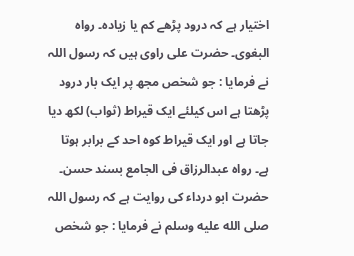اختیار ہے کہ درود پڑھے کم یا زیادہ۔ رواہ البغوی۔ حضرت علی راوی ہیں کہ رسول اللہ نے فرمایا : جو شخص مجھ پر ایک بار درود پڑھتا ہے اس کیلئے ایک قیراط (ثواب) لکھ دیا جاتا ہے اور ایک قیراط کوہ احد کے برابر ہوتا ہے۔ رواہ عبدالرزاق فی الجامع بسند حسن۔ حضرت ابو درداء کی روایت ہے کہ رسول اللہ صلى الله عليه وسلم نے فرمایا : جو شخص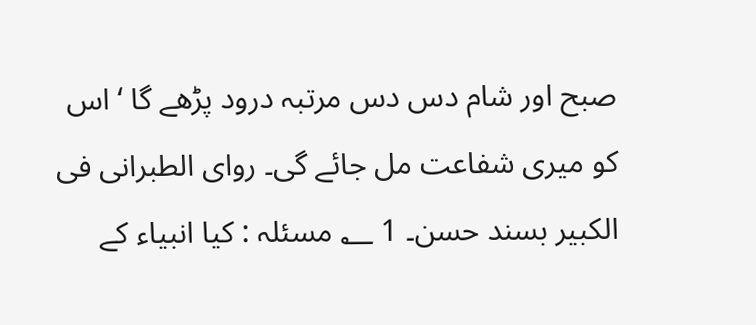صبح اور شام دس دس مرتبہ درود پڑھے گا ‘ اس کو میری شفاعت مل جائے گی۔ روای الطبرانی فی الکبیر بسند حسن۔ 1 ؂ مسئلہ : کیا انبیاء کے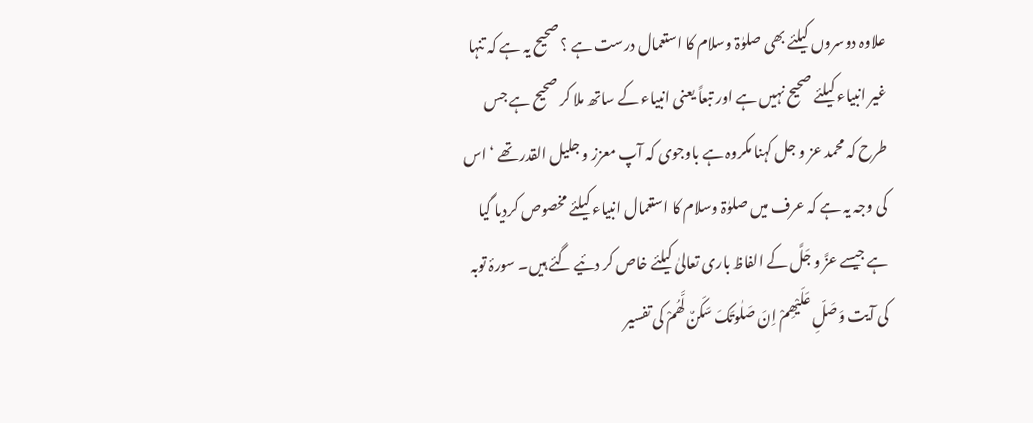علاوہ دوسروں کیلئے بھی صلوٰۃ وسلام کا استعمال درست ہے ؟ صحیح یہ ہے کہ تنہا غیر انبیاء کیلئے صحیح نہیں ہے اور تبعاً یعنی انبیاء کے ساتھ ملا کر صحیح ہے جس طرح کہ محمد عز و جل کہنا مکروہ ہے باوجوی کہ آپ معزز و جلیل القدر تھے ‘ اس کی وجہ یہ ہے کہ عرف میں صلوٰۃ وسلام کا استعمال انبیاء کیلئے مخصوص کردیا گیا ہے جیسے عزَّ و جَلَّ کے الفاظ باری تعالیٰ کیلئے خاص کر دئیے گئے ہیں۔ سورۂ توبہ کی آیت وَصَلِّ عَلَیْھِمْ اِنَ صَلٰوتَکَ سَکَنٌ لَّھُمْ کی تفسیر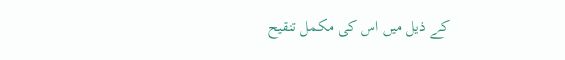کے ذیل میں اس کی مکمل تنقیح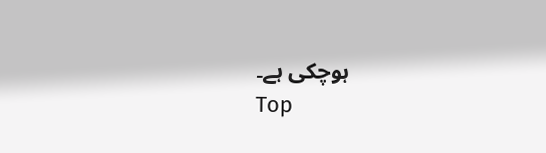ہوچکی ہے۔
Top